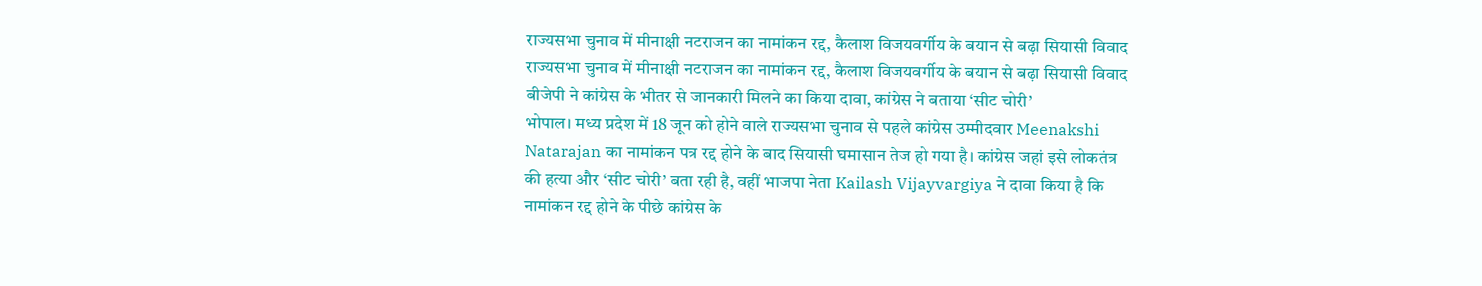राज्यसभा चुनाव में मीनाक्षी नटराजन का नामांकन रद्द, कैलाश विजयवर्गीय के बयान से बढ़ा सियासी विवाद
राज्यसभा चुनाव में मीनाक्षी नटराजन का नामांकन रद्द, कैलाश विजयवर्गीय के बयान से बढ़ा सियासी विवाद
बीजेपी ने कांग्रेस के भीतर से जानकारी मिलने का किया दावा, कांग्रेस ने बताया ‘सीट चोरी’
भोपाल। मध्य प्रदेश में 18 जून को होने वाले राज्यसभा चुनाव से पहले कांग्रेस उम्मीदवार Meenakshi Natarajan का नामांकन पत्र रद्द होने के बाद सियासी घमासान तेज हो गया है। कांग्रेस जहां इसे लोकतंत्र की हत्या और ‘सीट चोरी’ बता रही है, वहीं भाजपा नेता Kailash Vijayvargiya ने दावा किया है कि नामांकन रद्द होने के पीछे कांग्रेस के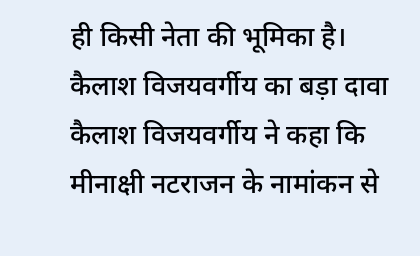ही किसी नेता की भूमिका है।
कैलाश विजयवर्गीय का बड़ा दावा
कैलाश विजयवर्गीय ने कहा कि मीनाक्षी नटराजन के नामांकन से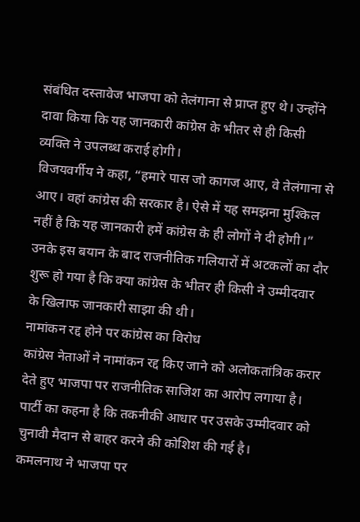संबंधित दस्तावेज भाजपा को तेलंगाना से प्राप्त हुए थे। उन्होंने दावा किया कि यह जानकारी कांग्रेस के भीतर से ही किसी व्यक्ति ने उपलब्ध कराई होगी।
विजयवर्गीय ने कहा, “हमारे पास जो कागज आए, वे तेलंगाना से आए। वहां कांग्रेस की सरकार है। ऐसे में यह समझना मुश्किल नहीं है कि यह जानकारी हमें कांग्रेस के ही लोगों ने दी होगी।”
उनके इस बयान के बाद राजनीतिक गलियारों में अटकलों का दौर शुरू हो गया है कि क्या कांग्रेस के भीतर ही किसी ने उम्मीदवार के खिलाफ जानकारी साझा की थी।
नामांकन रद्द होने पर कांग्रेस का विरोध
कांग्रेस नेताओं ने नामांकन रद्द किए जाने को अलोकतांत्रिक करार देते हुए भाजपा पर राजनीतिक साजिश का आरोप लगाया है। पार्टी का कहना है कि तकनीकी आधार पर उसके उम्मीदवार को चुनावी मैदान से बाहर करने की कोशिश की गई है।
कमलनाथ ने भाजपा पर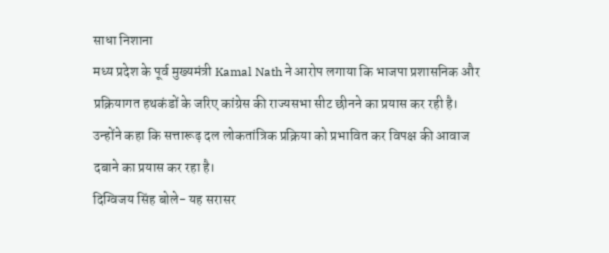साधा निशाना
मध्य प्रदेश के पूर्व मुख्यमंत्री Kamal Nath ने आरोप लगाया कि भाजपा प्रशासनिक और प्रक्रियागत हथकंडों के जरिए कांग्रेस की राज्यसभा सीट छीनने का प्रयास कर रही है।
उन्होंने कहा कि सत्तारूढ़ दल लोकतांत्रिक प्रक्रिया को प्रभावित कर विपक्ष की आवाज दबाने का प्रयास कर रहा है।
दिग्विजय सिंह बोले- यह सरासर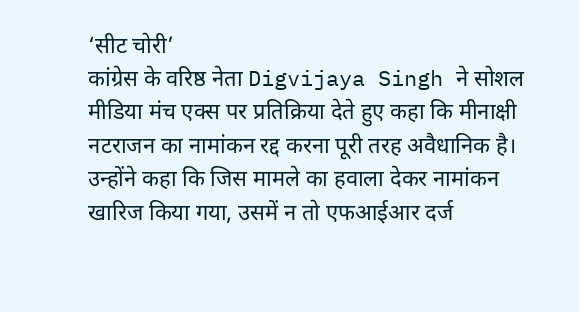‘सीट चोरी’
कांग्रेस के वरिष्ठ नेता Digvijaya Singh ने सोशल मीडिया मंच एक्स पर प्रतिक्रिया देते हुए कहा कि मीनाक्षी नटराजन का नामांकन रद्द करना पूरी तरह अवैधानिक है।
उन्होंने कहा कि जिस मामले का हवाला देकर नामांकन खारिज किया गया, उसमें न तो एफआईआर दर्ज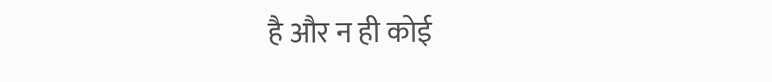है और न ही कोई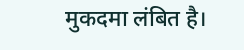मुकदमा लंबित है।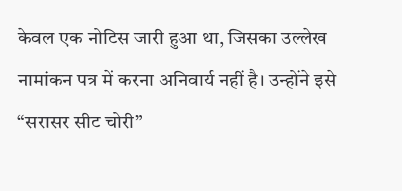केवल एक नोटिस जारी हुआ था, जिसका उल्लेख नामांकन पत्र में करना अनिवार्य नहीं है। उन्होंने इसे “सरासर सीट चोरी”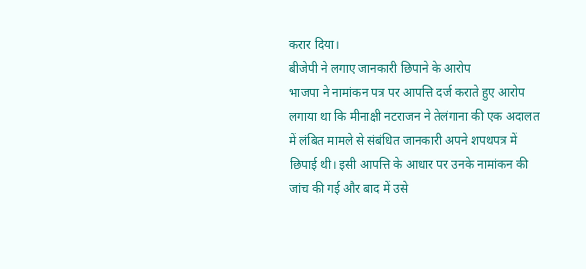करार दिया।
बीजेपी ने लगाए जानकारी छिपाने के आरोप
भाजपा ने नामांकन पत्र पर आपत्ति दर्ज कराते हुए आरोप लगाया था कि मीनाक्षी नटराजन ने तेलंगाना की एक अदालत में लंबित मामले से संबंधित जानकारी अपने शपथपत्र में छिपाई थी। इसी आपत्ति के आधार पर उनके नामांकन की जांच की गई और बाद में उसे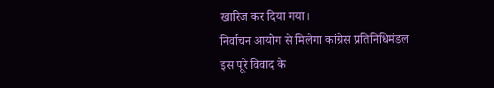खारिज कर दिया गया।
निर्वाचन आयोग से मिलेगा कांग्रेस प्रतिनिधिमंडल
इस पूरे विवाद के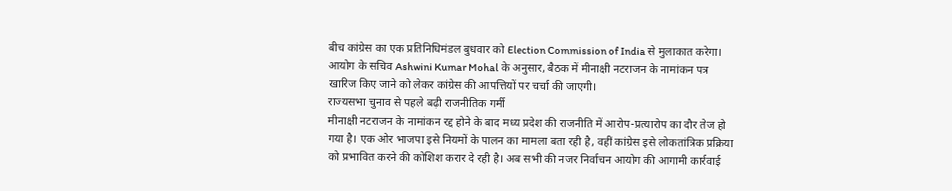बीच कांग्रेस का एक प्रतिनिधिमंडल बुधवार को Election Commission of India से मुलाकात करेगा। आयोग के सचिव Ashwini Kumar Mohal के अनुसार, बैठक में मीनाक्षी नटराजन के नामांकन पत्र खारिज किए जाने को लेकर कांग्रेस की आपत्तियों पर चर्चा की जाएगी।
राज्यसभा चुनाव से पहले बढ़ी राजनीतिक गर्मी
मीनाक्षी नटराजन के नामांकन रद्द होने के बाद मध्य प्रदेश की राजनीति में आरोप-प्रत्यारोप का दौर तेज हो गया है। एक ओर भाजपा इसे नियमों के पालन का मामला बता रही है, वहीं कांग्रेस इसे लोकतांत्रिक प्रक्रिया को प्रभावित करने की कोशिश करार दे रही है। अब सभी की नजर निर्वाचन आयोग की आगामी कार्रवाई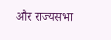और राज्यसभा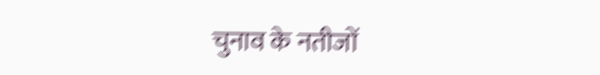चुनाव के नतीजों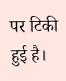पर टिकी हुई है।